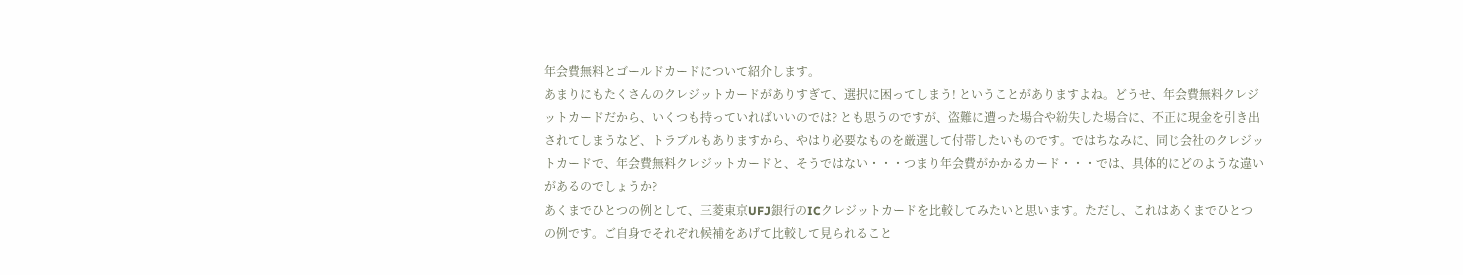年会費無料とゴールドカードについて紹介します。
あまりにもたくさんのクレジットカードがありすぎて、選択に困ってしまう! ということがありますよね。どうせ、年会費無料クレジットカードだから、いくつも持っていればいいのでは? とも思うのですが、盗難に遭った場合や紛失した場合に、不正に現金を引き出されてしまうなど、トラブルもありますから、やはり必要なものを厳選して付帯したいものです。ではちなみに、同じ会社のクレジットカードで、年会費無料クレジットカードと、そうではない・・・つまり年会費がかかるカード・・・では、具体的にどのような違いがあるのでしょうか?
あくまでひとつの例として、三菱東京UFJ銀行のICクレジットカードを比較してみたいと思います。ただし、これはあくまでひとつの例です。ご自身でそれぞれ候補をあげて比較して見られること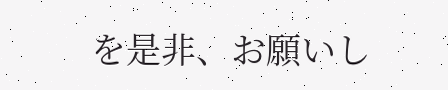を是非、お願いし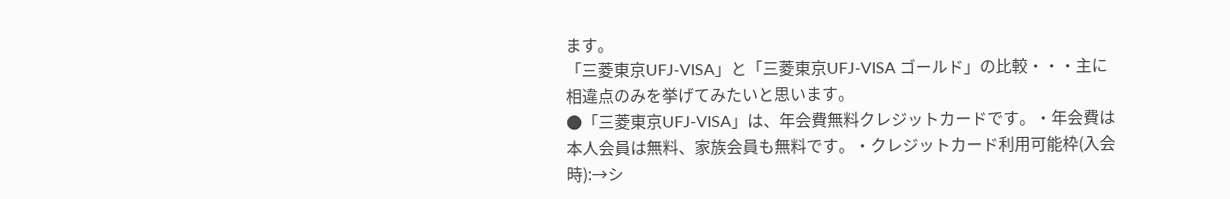ます。
「三菱東京UFJ-VISA」と「三菱東京UFJ-VISA ゴールド」の比較・・・主に相違点のみを挙げてみたいと思います。
●「三菱東京UFJ-VISA」は、年会費無料クレジットカードです。・年会費は本人会員は無料、家族会員も無料です。・クレジットカード利用可能枠(入会時):→シ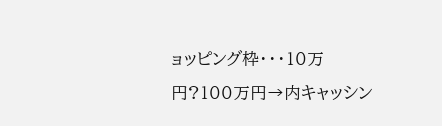ョッピング枠・・・10万円?100万円→内キャッシン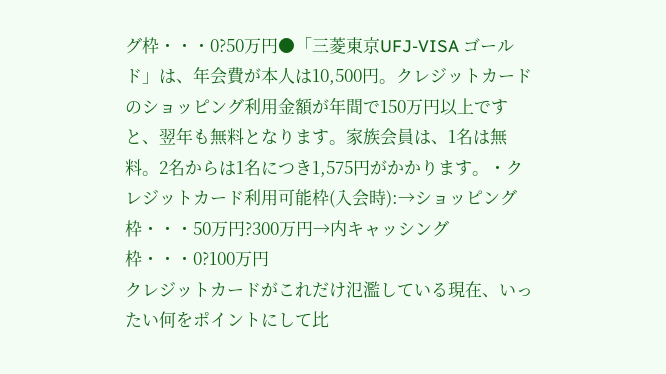グ枠・・・0?50万円●「三菱東京UFJ-VISA ゴールド」は、年会費が本人は10,500円。クレジットカードのショッピング利用金額が年間で150万円以上ですと、翌年も無料となります。家族会員は、1名は無料。2名からは1名につき1,575円がかかります。・クレジットカード利用可能枠(入会時):→ショッピング枠・・・50万円?300万円→内キャッシング枠・・・0?100万円
クレジットカードがこれだけ氾濫している現在、いったい何をポイントにして比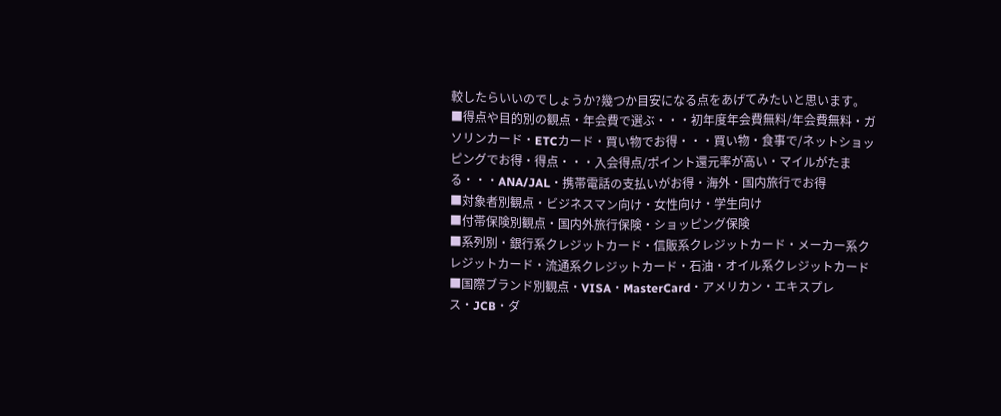較したらいいのでしょうか?幾つか目安になる点をあげてみたいと思います。
■得点や目的別の観点・年会費で選ぶ・・・初年度年会費無料/年会費無料・ガソリンカード・ETCカード・買い物でお得・・・買い物・食事で/ネットショッピングでお得・得点・・・入会得点/ポイント還元率が高い・マイルがたまる・・・ANA/JAL・携帯電話の支払いがお得・海外・国内旅行でお得
■対象者別観点・ビジネスマン向け・女性向け・学生向け
■付帯保険別観点・国内外旅行保険・ショッピング保険
■系列別・銀行系クレジットカード・信販系クレジットカード・メーカー系クレジットカード・流通系クレジットカード・石油・オイル系クレジットカード
■国際ブランド別観点・VISA・MasterCard・アメリカン・エキスプレス・JCB・ダ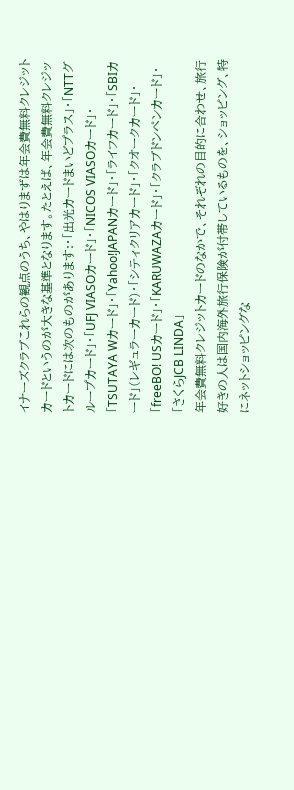イナーズクラブこれらの観点のうち、やはりまずは年会費無料クレジットカードというのが大きな基準となります。たとえば、年会費無料クレジットカードには次のものがあります:・「出光カードまいどプラス」・「NTTグループカード」・「UFJ VIASOカード」・「NICOS VIASOカード」・「TSUTAYA Wカード」・「Yahoo!JAPANカード」・「ライフカード」・「SBIカード」(レギュラーカード)・「シティクリアカード」・「クオークカード」・「freeBO! USカード」・「KARUWAZAカード」・「クラブドンペンカード」・「さくらJCB LINDA」
年会費無料クレジットカードのなかで、それぞれの目的に合わせ、旅行好きの人は国内海外旅行保険が付帯しているものを、ショッピング、特にネットショッピングな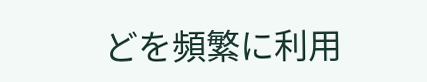どを頻繁に利用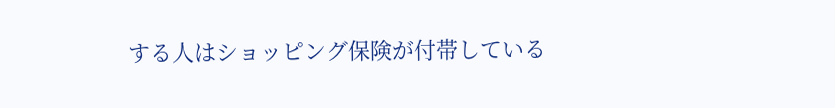する人はショッピング保険が付帯している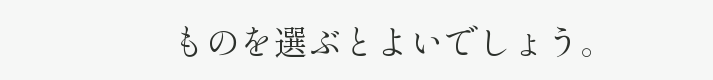ものを選ぶとよいでしょう。